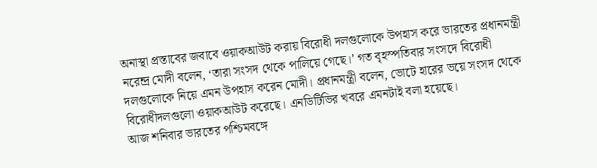অনাস্থা প্রস্তাবের জবাবে ওয়াকআউট করায় বিরোধী দলগুলোকে উপহাস করে ভারতের প্রধানমন্ত্রী নরেন্দ্র মোদী বলেন, ‘তারা সংসদ থেকে পালিয়ে গেছে।’ গত বৃহস্পতিবার সংসদে বিরোধী দলগুলোকে নিয়ে এমন উপহাস করেন মোদী। প্রধানমন্ত্রী বলেন, ভোটে হারের ভয়ে সংসদ থেকে বিরোধীদলগুলো ওয়াকআউট করেছে। এনডিটিভির খবরে এমনটাই বলা হয়েছে।
আজ শনিবার ভারতের পশ্চিমবঙ্গে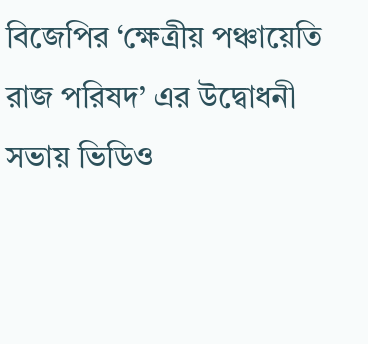বিজেপির ‘ক্ষেত্রীয় পঞ্চায়েতি রাজ পরিষদ’ এর উদ্বোধনী সভায় ভিডিও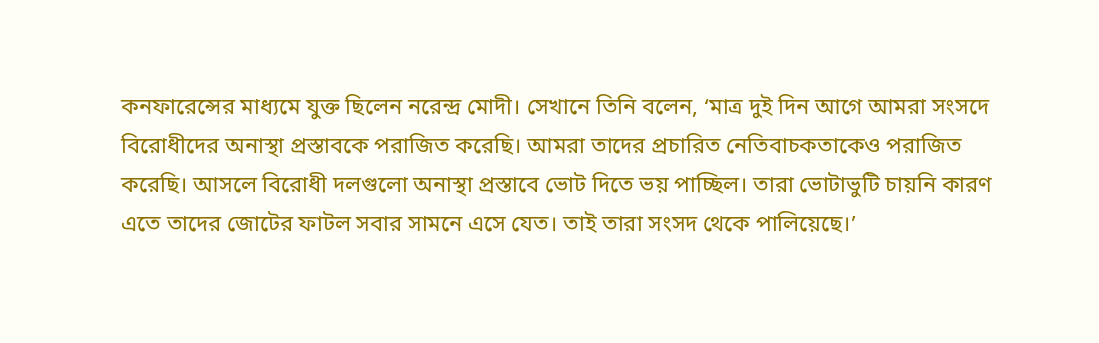কনফারেন্সের মাধ্যমে যুক্ত ছিলেন নরেন্দ্র মোদী। সেখানে তিনি বলেন, ‘মাত্র দুই দিন আগে আমরা সংসদে বিরোধীদের অনাস্থা প্রস্তাবকে পরাজিত করেছি। আমরা তাদের প্রচারিত নেতিবাচকতাকেও পরাজিত করেছি। আসলে বিরোধী দলগুলো অনাস্থা প্রস্তাবে ভোট দিতে ভয় পাচ্ছিল। তারা ভোটাভুটি চায়নি কারণ এতে তাদের জোটের ফাটল সবার সামনে এসে যেত। তাই তারা সংসদ থেকে পালিয়েছে।’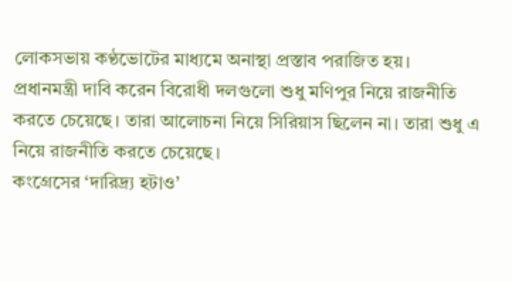লোকসভায় কণ্ঠভোটের মাধ্যমে অনাস্থা প্রস্তাব পরাজিত হয়।
প্রধানমন্ত্রী দাবি করেন বিরোধী দলগুলো শুধু মণিপুর নিয়ে রাজনীতি করতে চেয়েছে। তারা আলোচনা নিয়ে সিরিয়াস ছিলেন না। তারা শুধু এ নিয়ে রাজনীতি করতে চেয়েছে।
কংগ্রেসের ‘দারিদ্র্য হটাও’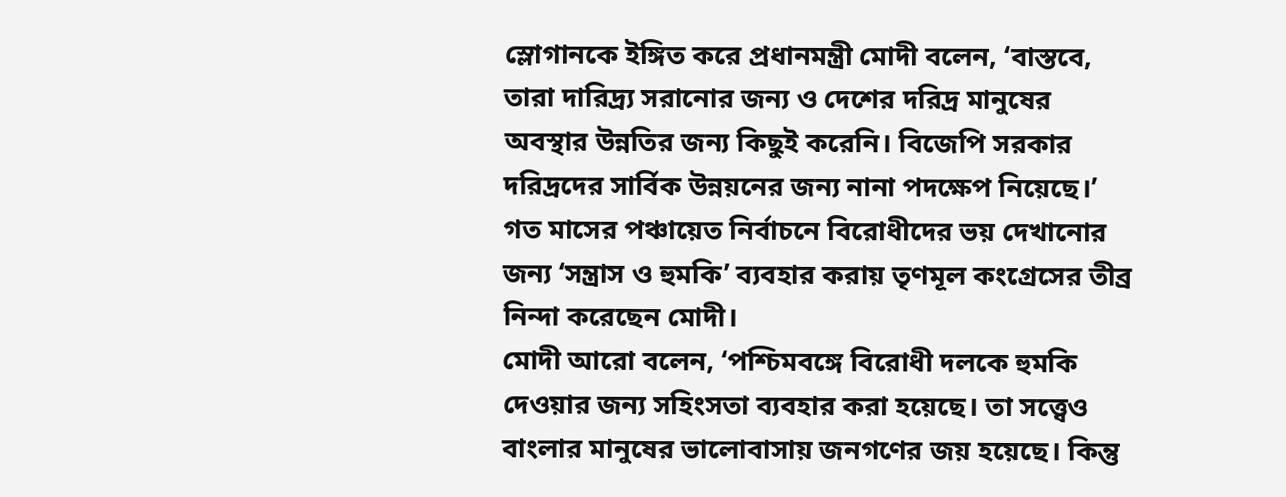স্লোগানকে ইঙ্গিত করে প্রধানমন্ত্রী মোদী বলেন, ‘বাস্তবে, তারা দারিদ্র্য সরানোর জন্য ও দেশের দরিদ্র মানুষের অবস্থার উন্নতির জন্য কিছুই করেনি। বিজেপি সরকার দরিদ্রদের সার্বিক উন্নয়নের জন্য নানা পদক্ষেপ নিয়েছে।’
গত মাসের পঞ্চায়েত নির্বাচনে বিরোধীদের ভয় দেখানোর জন্য ‘সন্ত্রাস ও হুমকি’ ব্যবহার করায় তৃণমূল কংগ্রেসের তীব্র নিন্দা করেছেন মোদী।
মোদী আরো বলেন, ‘পশ্চিমবঙ্গে বিরোধী দলকে হুমকি দেওয়ার জন্য সহিংসতা ব্যবহার করা হয়েছে। তা সত্ত্বেও বাংলার মানুষের ভালোবাসায় জনগণের জয় হয়েছে। কিন্তু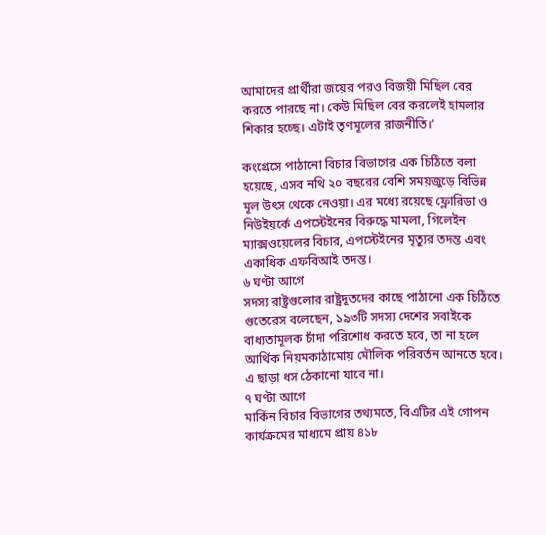আমাদের প্রার্থীরা জয়ের পরও বিজয়ী মিছিল বের করতে পারছে না। কেউ মিছিল বের করলেই হামলার শিকার হচ্ছে। এটাই তৃণমূলের রাজনীতি।’

কংগ্রেসে পাঠানো বিচার বিভাগের এক চিঠিতে বলা হয়েছে, এসব নথি ২০ বছরের বেশি সময়জুড়ে বিভিন্ন মূল উৎস থেকে নেওয়া। এর মধ্যে রয়েছে ফ্লোরিডা ও নিউইয়র্কে এপস্টেইনের বিরুদ্ধে মামলা, গিলেইন ম্যাক্সওয়েলের বিচার, এপস্টেইনের মৃত্যুর তদন্ত এবং একাধিক এফবিআই তদন্ত।
৬ ঘণ্টা আগে
সদস্য রাষ্ট্রগুলোর রাষ্ট্রদূতদের কাছে পাঠানো এক চিঠিতে গুতেরেস বলেছেন, ১৯৩টি সদস্য দেশের সবাইকে বাধ্যতামূলক চাঁদা পরিশোধ করতে হবে, তা না হলে আর্থিক নিয়মকাঠামোয় মৌলিক পরিবর্তন আনতে হবে। এ ছাড়া ধস ঠেকানো যাবে না।
৭ ঘণ্টা আগে
মার্কিন বিচার বিভাগের তথ্যমতে, বিএটির এই গোপন কার্যক্রমের মাধ্যমে প্রায় ৪১৮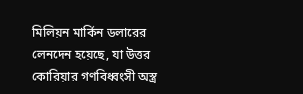মিলিয়ন মার্কিন ডলারের লেনদেন হয়েছে, যা উত্তর কোরিয়ার গণবিধ্বংসী অস্ত্র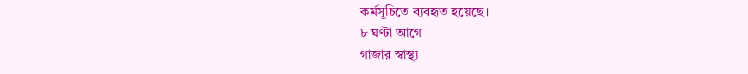কর্মসূচিতে ব্যবহৃত হয়েছে।
৮ ঘণ্টা আগে
গাজার স্বাস্থ্য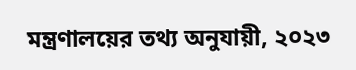মন্ত্রণালয়ের তথ্য অনুযায়ী, ২০২৩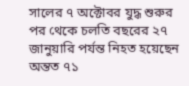সালের ৭ অক্টোবর যুদ্ধ শুরুর পর থেকে চলতি বছরের ২৭ জানুয়ারি পর্যন্ত নিহত হয়েছেন অন্তত ৭১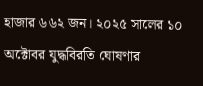হাজার ৬৬২ জন। ২০২৫ সালের ১০ অক্টোবর যুদ্ধবিরতি ঘোষণার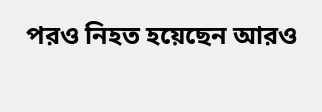পরও নিহত হয়েছেন আরও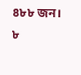৪৮৮ জন।
৮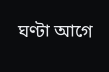ঘণ্টা আগে